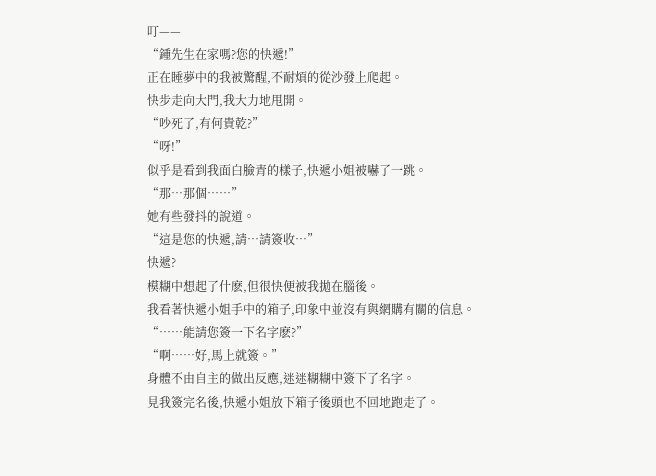叮——
“鍾先生在家嗎?您的快遞!”
正在睡夢中的我被驚醒,不耐煩的從沙發上爬起。
快步走向大門,我大力地甩開。
“吵死了,有何貴乾?”
“呀!”
似乎是看到我面白臉青的樣子,快遞小姐被嚇了一跳。
“那…那個……”
她有些發抖的說道。
“這是您的快遞,請…請簽收…”
快遞?
模糊中想起了什麽,但很快便被我拋在腦後。
我看著快遞小姐手中的箱子,印象中並沒有與網購有關的信息。
“……能請您簽一下名字麽?”
“啊……好,馬上就簽。”
身體不由自主的做出反應,迷迷糊糊中簽下了名字。
見我簽完名後,快遞小姐放下箱子後頭也不回地跑走了。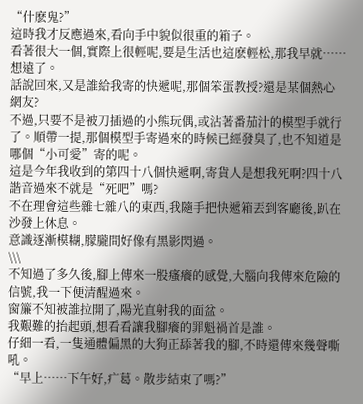“什麽鬼?”
這時我才反應過來,看向手中貌似很重的箱子。
看著很大一個,實際上很輕呢,要是生活也這麽輕松,那我早就……想遠了。
話說回來,又是誰給我寄的快遞呢,那個笨蛋教授?還是某個熱心網友?
不過,只要不是被刀插過的小熊玩偶,或沾著番茄汁的模型手就行了。順帶一提,那個模型手寄過來的時候已經發臭了,也不知道是哪個“小可愛”寄的呢。
這是今年我收到的第四十八個快遞啊,寄貨人是想我死啊?四十八諧音過來不就是“死吧”嗎?
不在理會這些雜七雜八的東西,我隨手把快遞箱丟到客廳後,趴在沙發上休息。
意識逐漸模糊,朦朧間好像有黑影閃過。
\\\
不知過了多久後,腳上傳來一股瘙癢的感覺,大腦向我傳來危險的信號,我一下便清醒過來。
窗簾不知被誰拉開了,陽光直射我的面盆。
我艱難的抬起頭,想看看讓我腳癢的罪魁禍首是誰。
仔細一看,一隻通體偏黑的大狗正舔著我的腳,不時還傳來幾聲嘶吼。
“早上……下午好,疒葛。散步結束了嗎?”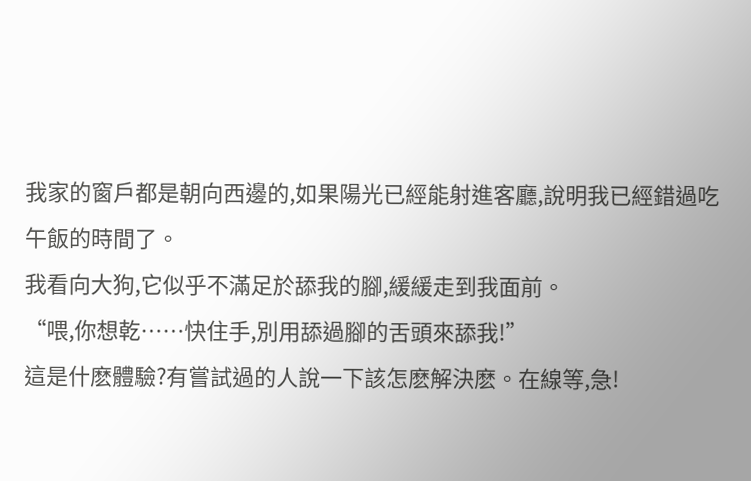我家的窗戶都是朝向西邊的,如果陽光已經能射進客廳,說明我已經錯過吃午飯的時間了。
我看向大狗,它似乎不滿足於舔我的腳,緩緩走到我面前。
“喂,你想乾……快住手,別用舔過腳的舌頭來舔我!”
這是什麽體驗?有嘗試過的人說一下該怎麽解決麽。在線等,急!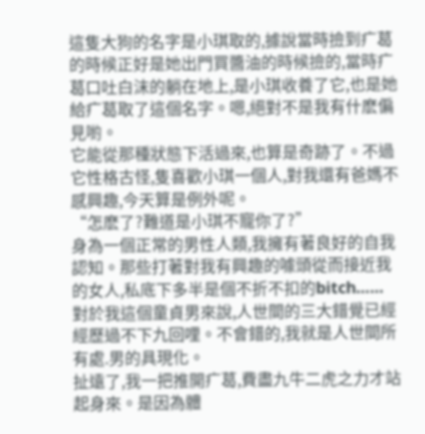這隻大狗的名字是小琪取的,據說當時撿到疒葛的時候正好是她出門買醬油的時候撿的,當時疒葛口吐白沫的躺在地上,是小琪收養了它,也是她給疒葛取了這個名字。嗯,絕對不是我有什麽偏見喲。
它能從那種狀態下活過來,也算是奇跡了。不過它性格古怪,隻喜歡小琪一個人,對我還有爸媽不感興趣,今天算是例外呢。
“怎麽了?難道是小琪不寵你了?”
身為一個正常的男性人類,我擁有著良好的自我認知。那些打著對我有興趣的噱頭從而接近我的女人,私底下多半是個不折不扣的bitch……
對於我這個童貞男來說,人世間的三大錯覺已經經歷過不下九回哩。不會錯的,我就是人世間所有處.男的具現化。
扯遠了,我一把推開疒葛,費盡九牛二虎之力才站起身來。是因為體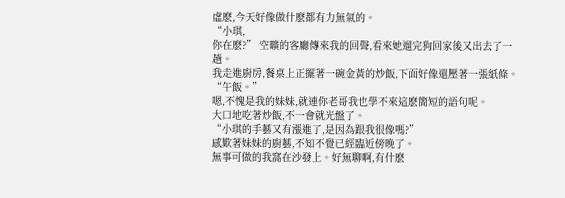虛麽,今天好像做什麽都有力無氣的。
“小琪,
你在麽?” 空曠的客廳傳來我的回聲,看來她遛完狗回家後又出去了一趟。
我走進廚房,餐桌上正擺著一碗金黃的炒飯,下面好像還壓著一張紙條。
“午飯。”
嗯,不愧是我的妹妹,就連你老哥我也學不來這麽簡短的語句呢。
大口地吃著炒飯,不一會就光盤了。
“小琪的手藝又有漲進了,是因為跟我很像嗎?”
感歎著妹妹的廚藝,不知不覺已經臨近傍晚了。
無事可做的我窩在沙發上。好無聊啊,有什麽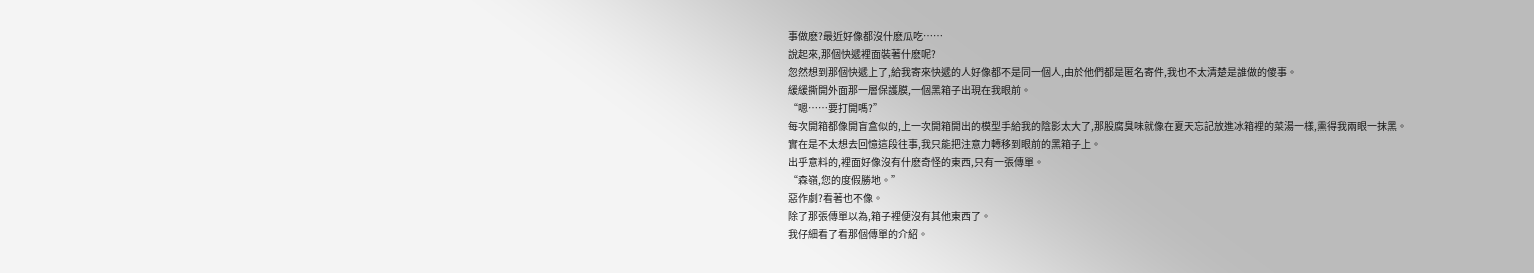事做麽?最近好像都沒什麽瓜吃……
說起來,那個快遞裡面裝著什麽呢?
忽然想到那個快遞上了,給我寄來快遞的人好像都不是同一個人,由於他們都是匿名寄件,我也不太清楚是誰做的傻事。
緩緩撕開外面那一層保護膜,一個黑箱子出現在我眼前。
“嗯……要打開嗎?”
每次開箱都像開盲盒似的,上一次開箱開出的模型手給我的陰影太大了,那股腐臭味就像在夏天忘記放進冰箱裡的菜湯一樣,熏得我兩眼一抹黑。
實在是不太想去回憶這段往事,我只能把注意力轉移到眼前的黑箱子上。
出乎意料的,裡面好像沒有什麽奇怪的東西,只有一張傳單。
“森嶺,您的度假勝地。”
惡作劇?看著也不像。
除了那張傳單以為,箱子裡便沒有其他東西了。
我仔細看了看那個傳單的介紹。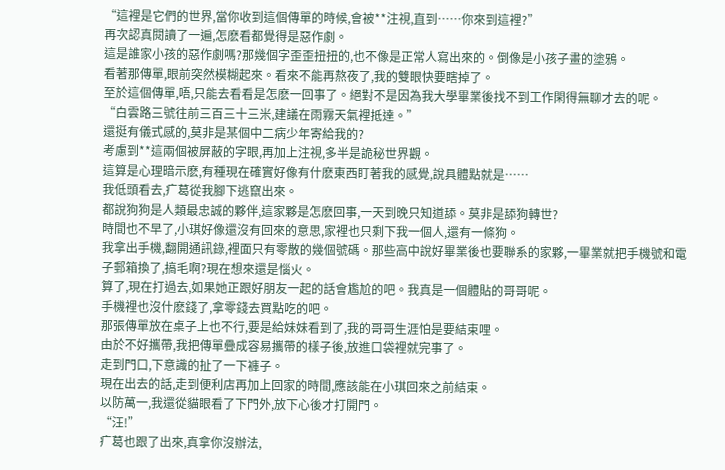“這裡是它們的世界,當你收到這個傳單的時候,會被**注視,直到……你來到這裡?”
再次認真閱讀了一遍,怎麽看都覺得是惡作劇。
這是誰家小孩的惡作劇嗎?那幾個字歪歪扭扭的,也不像是正常人寫出來的。倒像是小孩子畫的塗鴉。
看著那傳單,眼前突然模糊起來。看來不能再熬夜了,我的雙眼快要瞎掉了。
至於這個傳單,唔,只能去看看是怎麽一回事了。絕對不是因為我大學畢業後找不到工作閑得無聊才去的呢。
“白雲路三號往前三百三十三米,建議在雨霧天氣裡抵達。”
還挺有儀式感的,莫非是某個中二病少年寄給我的?
考慮到**這兩個被屏蔽的字眼,再加上注視,多半是詭秘世界觀。
這算是心理暗示麽,有種現在確實好像有什麽東西盯著我的感覺,說具體點就是……
我低頭看去,疒葛從我腳下逃竄出來。
都說狗狗是人類最忠誠的夥伴,這家夥是怎麽回事,一天到晚只知道舔。莫非是舔狗轉世?
時間也不早了,小琪好像還沒有回來的意思,家裡也只剩下我一個人,還有一條狗。
我拿出手機,翻開通訊錄,裡面只有零散的幾個號碼。那些高中說好畢業後也要聯系的家夥,一畢業就把手機號和電子郵箱換了,搞毛啊?現在想來還是惱火。
算了,現在打過去,如果她正跟好朋友一起的話會尷尬的吧。我真是一個體貼的哥哥呢。
手機裡也沒什麽錢了,拿零錢去買點吃的吧。
那張傳單放在桌子上也不行,要是給妹妹看到了,我的哥哥生涯怕是要結束哩。
由於不好攜帶,我把傳單疊成容易攜帶的樣子後,放進口袋裡就完事了。
走到門口,下意識的扯了一下褲子。
現在出去的話,走到便利店再加上回家的時間,應該能在小琪回來之前結束。
以防萬一,我還從貓眼看了下門外,放下心後才打開門。
“汪!”
疒葛也跟了出來,真拿你沒辦法,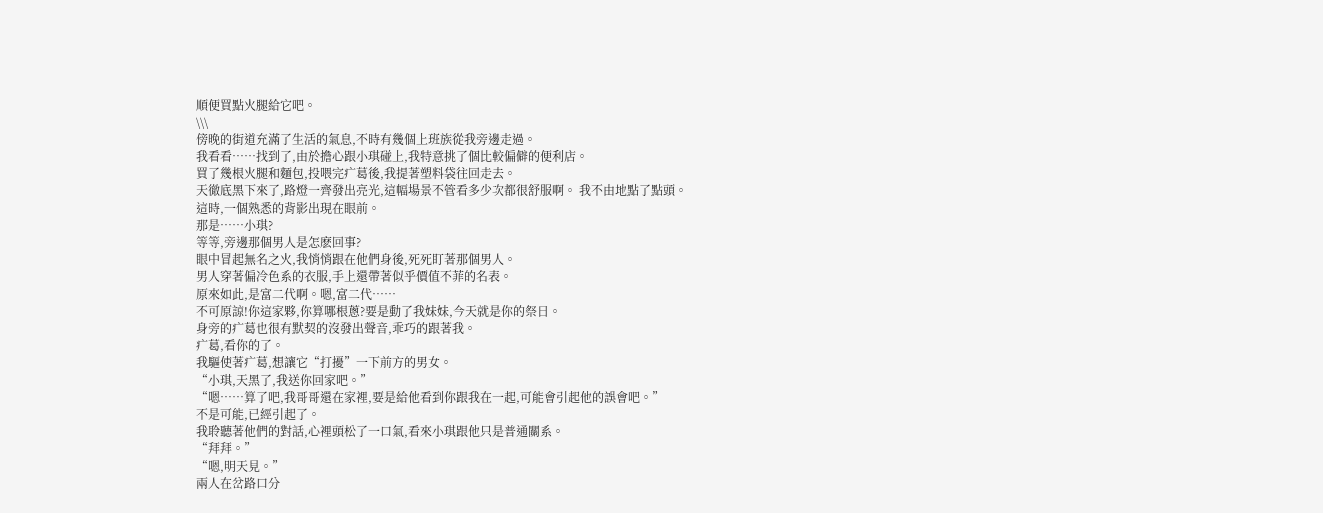順便買點火腿給它吧。
\\\
傍晚的街道充滿了生活的氣息,不時有幾個上班族從我旁邊走過。
我看看……找到了,由於擔心跟小琪碰上,我特意挑了個比較偏僻的便利店。
買了幾根火腿和麵包,投喂完疒葛後,我提著塑料袋往回走去。
天徹底黑下來了,路燈一齊發出亮光,這幅場景不管看多少次都很舒服啊。 我不由地點了點頭。
這時,一個熟悉的背影出現在眼前。
那是……小琪?
等等,旁邊那個男人是怎麽回事?
眼中冒起無名之火,我悄悄跟在他們身後,死死盯著那個男人。
男人穿著偏冷色系的衣服,手上還帶著似乎價值不菲的名表。
原來如此,是富二代啊。嗯,富二代……
不可原諒!你這家夥,你算哪根蔥?要是動了我妹妹,今天就是你的祭日。
身旁的疒葛也很有默契的沒發出聲音,乖巧的跟著我。
疒葛,看你的了。
我驅使著疒葛,想讓它“打擾”一下前方的男女。
“小琪,天黑了,我送你回家吧。”
“嗯……算了吧,我哥哥還在家裡,要是給他看到你跟我在一起,可能會引起他的誤會吧。”
不是可能,已經引起了。
我聆聽著他們的對話,心裡頭松了一口氣,看來小琪跟他只是普通關系。
“拜拜。”
“嗯,明天見。”
兩人在岔路口分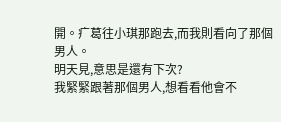開。疒葛往小琪那跑去,而我則看向了那個男人。
明天見,意思是還有下次?
我緊緊跟著那個男人,想看看他會不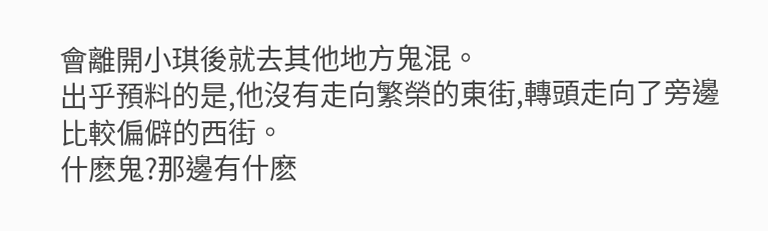會離開小琪後就去其他地方鬼混。
出乎預料的是,他沒有走向繁榮的東街,轉頭走向了旁邊比較偏僻的西街。
什麽鬼?那邊有什麽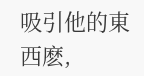吸引他的東西麽,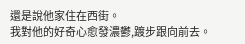還是說他家住在西街。
我對他的好奇心愈發濃鬱,踱步跟向前去。